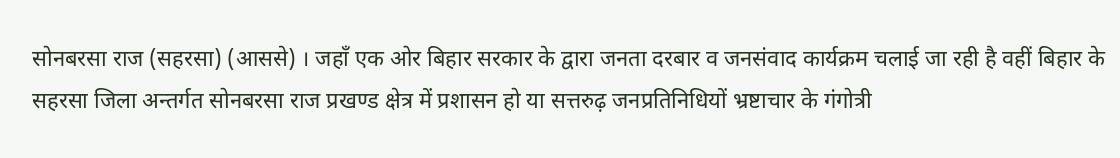सोनबरसा राज (सहरसा) (आससे) । जहाँ एक ओर बिहार सरकार के द्वारा जनता दरबार व जनसंवाद कार्यक्रम चलाई जा रही है वहीं बिहार के सहरसा जिला अन्तर्गत सोनबरसा राज प्रखण्ड क्षेत्र में प्रशासन हो या सत्तरुढ़ जनप्रतिनिधियों भ्रष्टाचार के गंगोत्री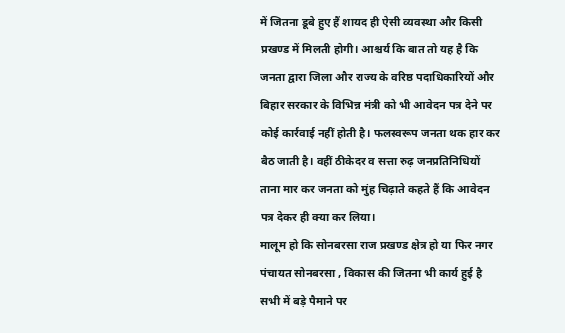में जितना डूबे हुए हैं शायद ही ऐसी व्यवस्था और किसी प्रखण्ड में मिलती होगी। आश्चर्य कि बात तो यह है कि जनता द्वारा जिला और राज्य के वरिष्ठ पदाधिकारियों और बिहार सरकार के विभिन्न मंत्री को भी आवेदन पत्र देने पर कोई कार्रवाई नहीं होती है। फलस्वरूप जनता थक हार कर बैठ जाती है। वहीं ठीकेदर व सत्ता रुढ़ जनप्रतिनिधियों ताना मार कर जनता को मुंह चिढ़ाते कहते हैं कि आवेदन पत्र देकर ही क्या कर लिया।
मालूम हो कि सोनबरसा राज प्रखण्ड क्षेत्र हो या फिर नगर पंचायत सोनबरसा , विकास की जितना भी कार्य हुई है सभी में बड़े पैमाने पर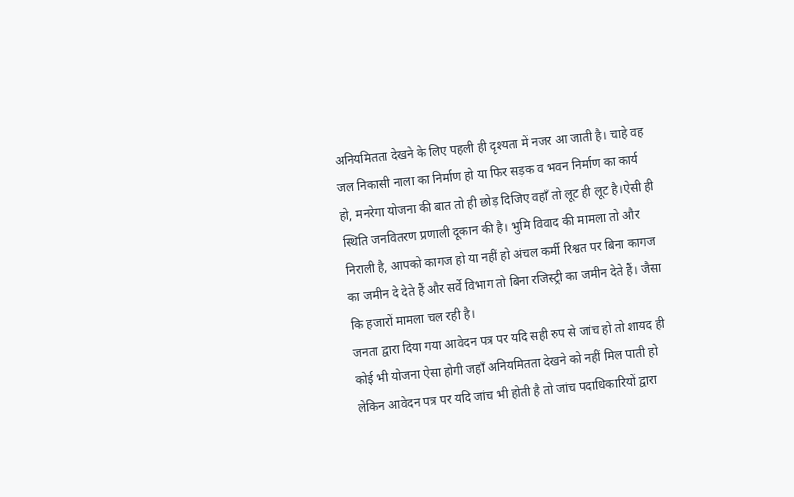अनियमितता देखने के लिए पहली ही दृश्यता में नजर आ जाती है। चाहे वह जल निकासी नाला का निर्माण हो या फिर सड़क व भवन निर्माण का कार्य हो, मनरेगा योजना की बात तो ही छोड़ दिजिए वहाँ तो लूट ही लूट है।ऐसी ही स्थिति जनवितरण प्रणाली दूकान की है। भुमि विवाद की मामला तो और निराली है, आपको कागज हो या नहीं हो अंचल कर्मी रिश्वत पर बिना कागज का जमीन दे देते हैं और सर्वे विभाग तो बिना रजिस्ट्री का जमीन देते हैं। जैसा कि हजारों मामला चल रही है।
जनता द्वारा दिया गया आवेदन पत्र पर यदि सही रुप से जांच हो तो शायद ही कोई भी योजना ऐसा होगी जहाँ अनियमितता देखने को नहीं मिल पाती हो लेकिन आवेदन पत्र पर यदि जांच भी होती है तो जांच पदाधिकारियों द्वारा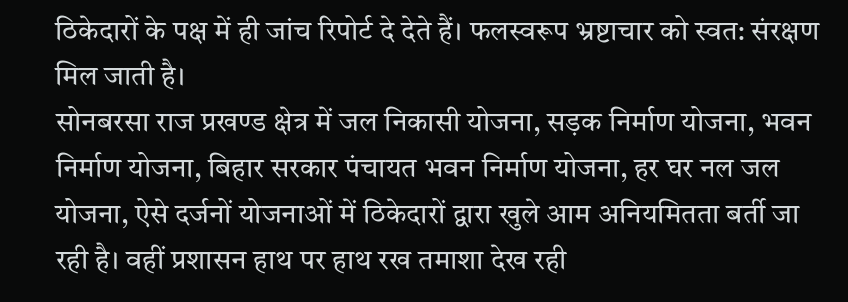ठिकेदारों के पक्ष में ही जांच रिपोर्ट दे देते हैं। फलस्वरूप भ्रष्टाचार को स्वत: संरक्षण मिल जाती है।
सोनबरसा राज प्रखण्ड क्षेत्र में जल निकासी योजना, सड़क निर्माण योजना, भवन निर्माण योजना, बिहार सरकार पंचायत भवन निर्माण योजना, हर घर नल जल योजना, ऐसे दर्जनों योजनाओं में ठिकेदारों द्वारा खुले आम अनियमितता बर्ती जा रही है। वहीं प्रशासन हाथ पर हाथ रख तमाशा देख रही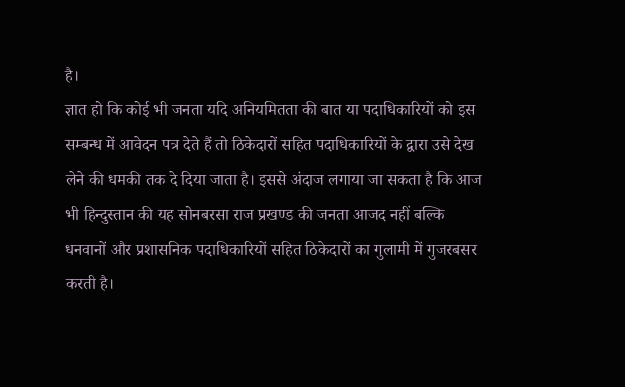है।
ज्ञात हो कि कोई भी जनता यदि अनियमितता की बात या पदाधिकारियों को इस सम्बन्ध में आवेदन पत्र देते हैं तो ठिकेदारों सहित पदाधिकारियों के द्वारा उसे देख लेने की धमकी तक दे दिया जाता है। इससे अंदाज लगाया जा सकता है कि आज भी हिन्दुस्तान की यह सोनबरसा राज प्रखण्ड की जनता आजद नहीं बल्कि धनवानों और प्रशासनिक पदाधिकारियों सहित ठिकेदारों का गुलामी में गुजरबसर करती है।